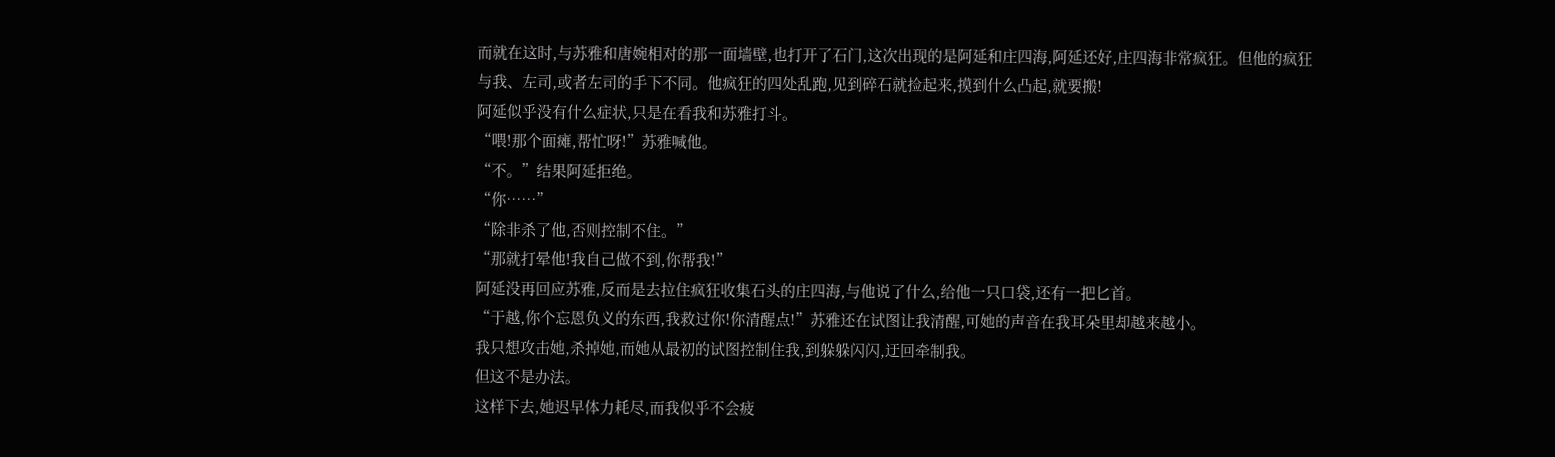而就在这时,与苏雅和唐婉相对的那一面墙壁,也打开了石门,这次出现的是阿延和庄四海,阿延还好,庄四海非常疯狂。但他的疯狂与我、左司,或者左司的手下不同。他疯狂的四处乱跑,见到碎石就捡起来,摸到什么凸起,就要搬!
阿延似乎没有什么症状,只是在看我和苏雅打斗。
“喂!那个面瘫,帮忙呀!”苏雅喊他。
“不。”结果阿延拒绝。
“你……”
“除非杀了他,否则控制不住。”
“那就打晕他!我自己做不到,你帮我!”
阿延没再回应苏雅,反而是去拉住疯狂收集石头的庄四海,与他说了什么,给他一只口袋,还有一把匕首。
“于越,你个忘恩负义的东西,我救过你!你清醒点!”苏雅还在试图让我清醒,可她的声音在我耳朵里却越来越小。
我只想攻击她,杀掉她,而她从最初的试图控制住我,到躲躲闪闪,迂回牵制我。
但这不是办法。
这样下去,她迟早体力耗尽,而我似乎不会疲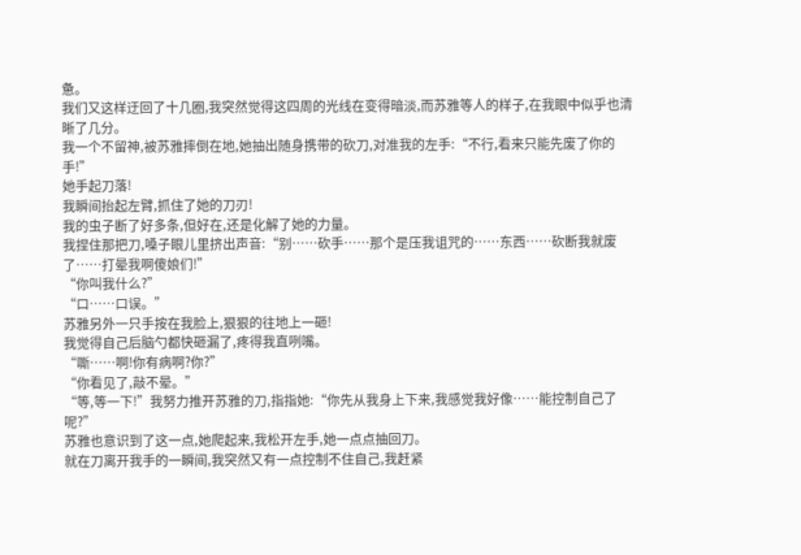惫。
我们又这样迂回了十几圈,我突然觉得这四周的光线在变得暗淡,而苏雅等人的样子,在我眼中似乎也清晰了几分。
我一个不留神,被苏雅摔倒在地,她抽出随身携带的砍刀,对准我的左手:“不行,看来只能先废了你的手!”
她手起刀落!
我瞬间抬起左臂,抓住了她的刀刃!
我的虫子断了好多条,但好在,还是化解了她的力量。
我捏住那把刀,嗓子眼儿里挤出声音:“别……砍手……那个是压我诅咒的……东西……砍断我就废了……打晕我啊傻娘们!”
“你叫我什么?”
“口……口误。”
苏雅另外一只手按在我脸上,狠狠的往地上一砸!
我觉得自己后脑勺都快砸漏了,疼得我直咧嘴。
“嘶……啊!你有病啊?你?”
“你看见了,敲不晕。”
“等,等一下!”我努力推开苏雅的刀,指指她:“你先从我身上下来,我感觉我好像……能控制自己了呢?”
苏雅也意识到了这一点,她爬起来,我松开左手,她一点点抽回刀。
就在刀离开我手的一瞬间,我突然又有一点控制不住自己,我赶紧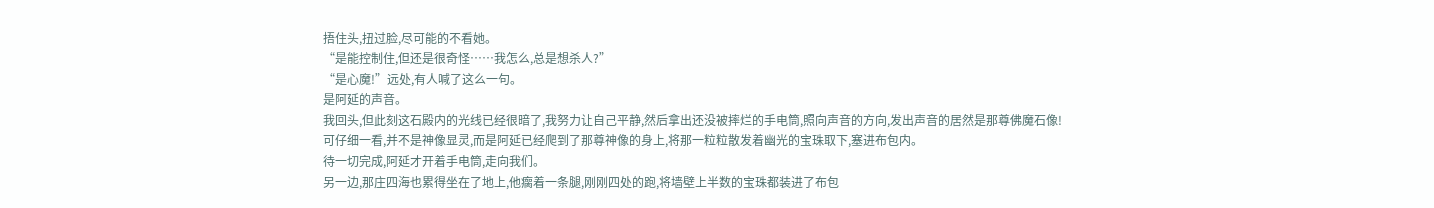捂住头,扭过脸,尽可能的不看她。
“是能控制住,但还是很奇怪……我怎么,总是想杀人?”
“是心魔!”远处,有人喊了这么一句。
是阿延的声音。
我回头,但此刻这石殿内的光线已经很暗了,我努力让自己平静,然后拿出还没被摔烂的手电筒,照向声音的方向,发出声音的居然是那尊佛魔石像!
可仔细一看,并不是神像显灵,而是阿延已经爬到了那尊神像的身上,将那一粒粒散发着幽光的宝珠取下,塞进布包内。
待一切完成,阿延才开着手电筒,走向我们。
另一边,那庄四海也累得坐在了地上,他瘸着一条腿,刚刚四处的跑,将墙壁上半数的宝珠都装进了布包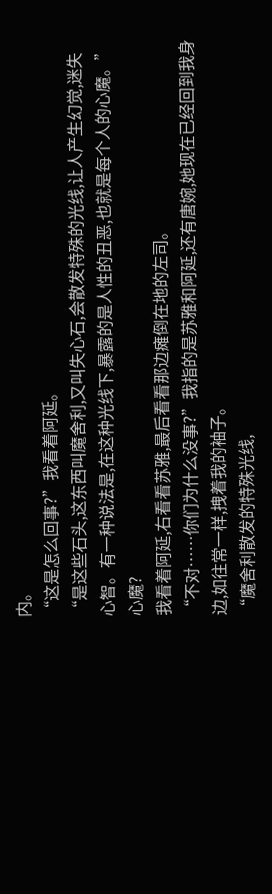内。
“这是怎么回事?”我看着阿延。
“是这些石头,这东西叫魔舍利,又叫失心石,会散发特殊的光线,让人产生幻觉,迷失心智。有一种说法是,在这种光线下,暴露的是人性的丑恶,也就是每个人的心魔。”
心魔?
我看着阿延,右看看苏雅,最后看看那边瘫倒在地的左司。
“不对……你们为什么没事?”我指的是苏雅和阿延,还有唐婉,她现在已经回到我身边,如往常一样,拽着我的袖子。
“魔舍利散发的特殊光线,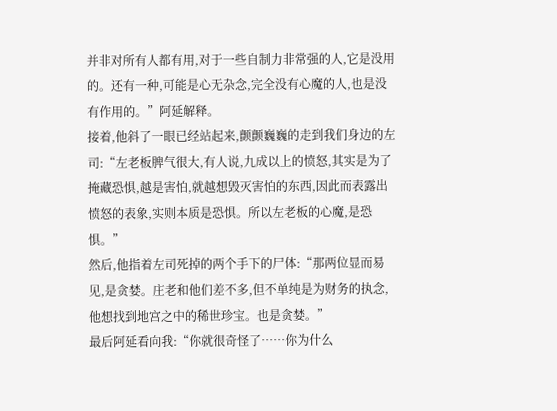并非对所有人都有用,对于一些自制力非常强的人,它是没用的。还有一种,可能是心无杂念,完全没有心魔的人,也是没有作用的。”阿延解释。
接着,他斜了一眼已经站起来,颤颤巍巍的走到我们身边的左司:“左老板脾气很大,有人说,九成以上的愤怒,其实是为了掩藏恐惧,越是害怕,就越想毁灭害怕的东西,因此而表露出愤怒的表象,实则本质是恐惧。所以左老板的心魔,是恐惧。”
然后,他指着左司死掉的两个手下的尸体:“那两位显而易见,是贪婪。庄老和他们差不多,但不单纯是为财务的执念,他想找到地宫之中的稀世珍宝。也是贪婪。”
最后阿延看向我:“你就很奇怪了……你为什么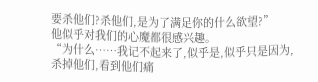要杀他们?杀他们,是为了满足你的什么欲望?”
他似乎对我们的心魔都很感兴趣。
“为什么……我记不起来了,似乎是,似乎只是因为,杀掉他们,看到他们痛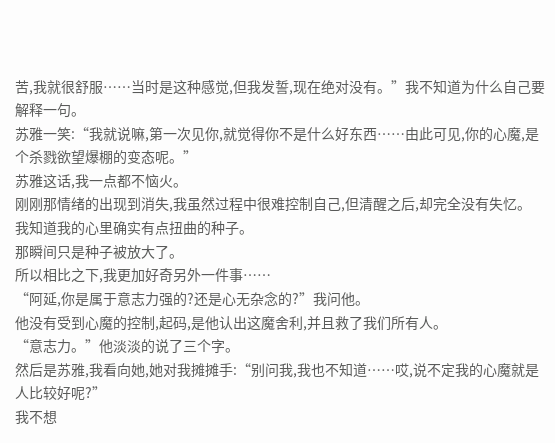苦,我就很舒服……当时是这种感觉,但我发誓,现在绝对没有。”我不知道为什么自己要解释一句。
苏雅一笑:“我就说嘛,第一次见你,就觉得你不是什么好东西……由此可见,你的心魔,是个杀戮欲望爆棚的变态呢。”
苏雅这话,我一点都不恼火。
刚刚那情绪的出现到消失,我虽然过程中很难控制自己,但清醒之后,却完全没有失忆。
我知道我的心里确实有点扭曲的种子。
那瞬间只是种子被放大了。
所以相比之下,我更加好奇另外一件事……
“阿延,你是属于意志力强的?还是心无杂念的?”我问他。
他没有受到心魔的控制,起码,是他认出这魔舍利,并且救了我们所有人。
“意志力。”他淡淡的说了三个字。
然后是苏雅,我看向她,她对我摊摊手:“别问我,我也不知道……哎,说不定我的心魔就是人比较好呢?”
我不想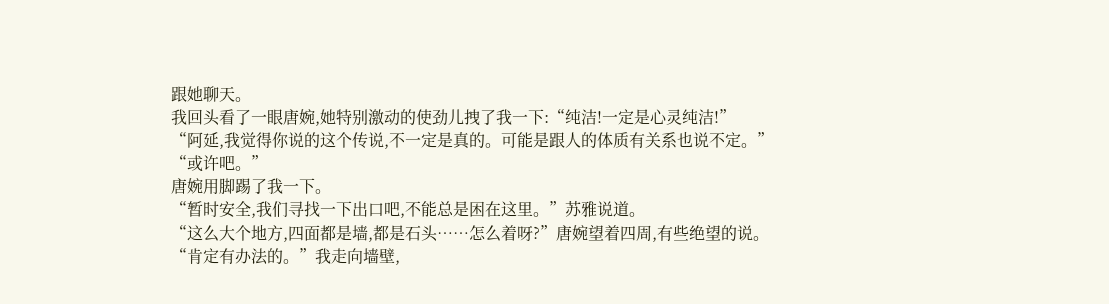跟她聊天。
我回头看了一眼唐婉,她特别激动的使劲儿拽了我一下:“纯洁!一定是心灵纯洁!”
“阿延,我觉得你说的这个传说,不一定是真的。可能是跟人的体质有关系也说不定。”
“或许吧。”
唐婉用脚踢了我一下。
“暂时安全,我们寻找一下出口吧,不能总是困在这里。”苏雅说道。
“这么大个地方,四面都是墙,都是石头……怎么着呀?”唐婉望着四周,有些绝望的说。
“肯定有办法的。”我走向墙壁,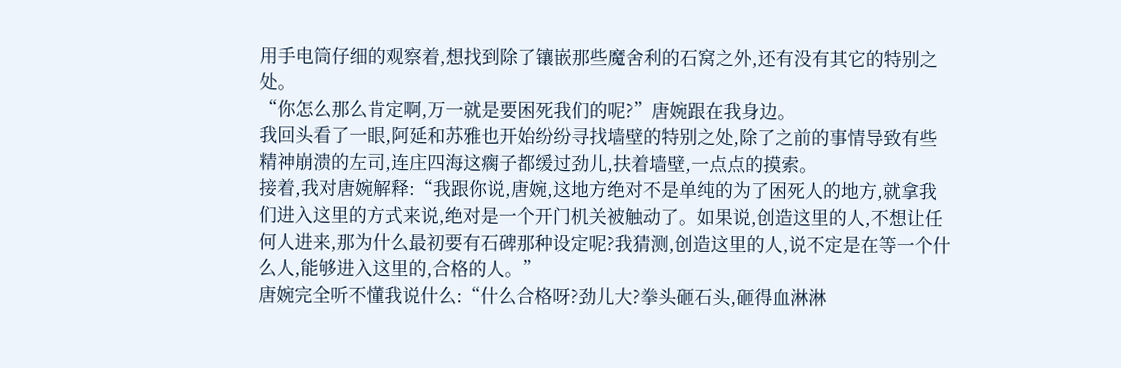用手电筒仔细的观察着,想找到除了镶嵌那些魔舍利的石窝之外,还有没有其它的特别之处。
“你怎么那么肯定啊,万一就是要困死我们的呢?”唐婉跟在我身边。
我回头看了一眼,阿延和苏雅也开始纷纷寻找墙壁的特别之处,除了之前的事情导致有些精神崩溃的左司,连庄四海这瘸子都缓过劲儿,扶着墙壁,一点点的摸索。
接着,我对唐婉解释:“我跟你说,唐婉,这地方绝对不是单纯的为了困死人的地方,就拿我们进入这里的方式来说,绝对是一个开门机关被触动了。如果说,创造这里的人,不想让任何人进来,那为什么最初要有石碑那种设定呢?我猜测,创造这里的人,说不定是在等一个什么人,能够进入这里的,合格的人。”
唐婉完全听不懂我说什么:“什么合格呀?劲儿大?拳头砸石头,砸得血淋淋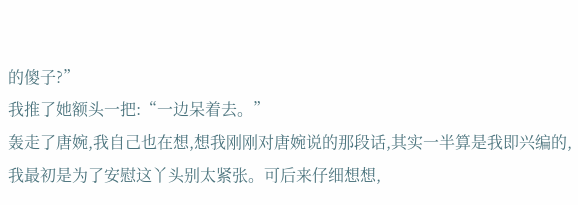的傻子?”
我推了她额头一把:“一边呆着去。”
轰走了唐婉,我自己也在想,想我刚刚对唐婉说的那段话,其实一半算是我即兴编的,我最初是为了安慰这丫头别太紧张。可后来仔细想想,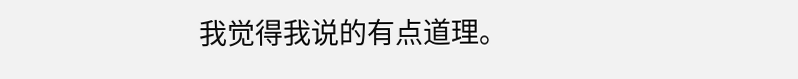我觉得我说的有点道理。